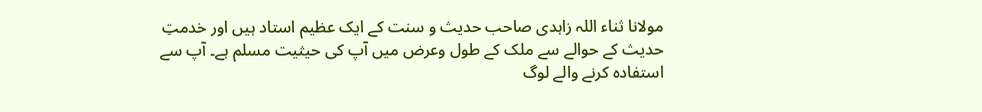مولانا ثناء اللہ زاہدی صاحب حدیث و سنت کے ایک عظیم استاد ہیں اور خدمتِ حدیث کے حوالے سے ملک کے طول وعرض میں آپ کی حیثیت مسلم ہے۔ آپ سے استفادہ کرنے والے لوگ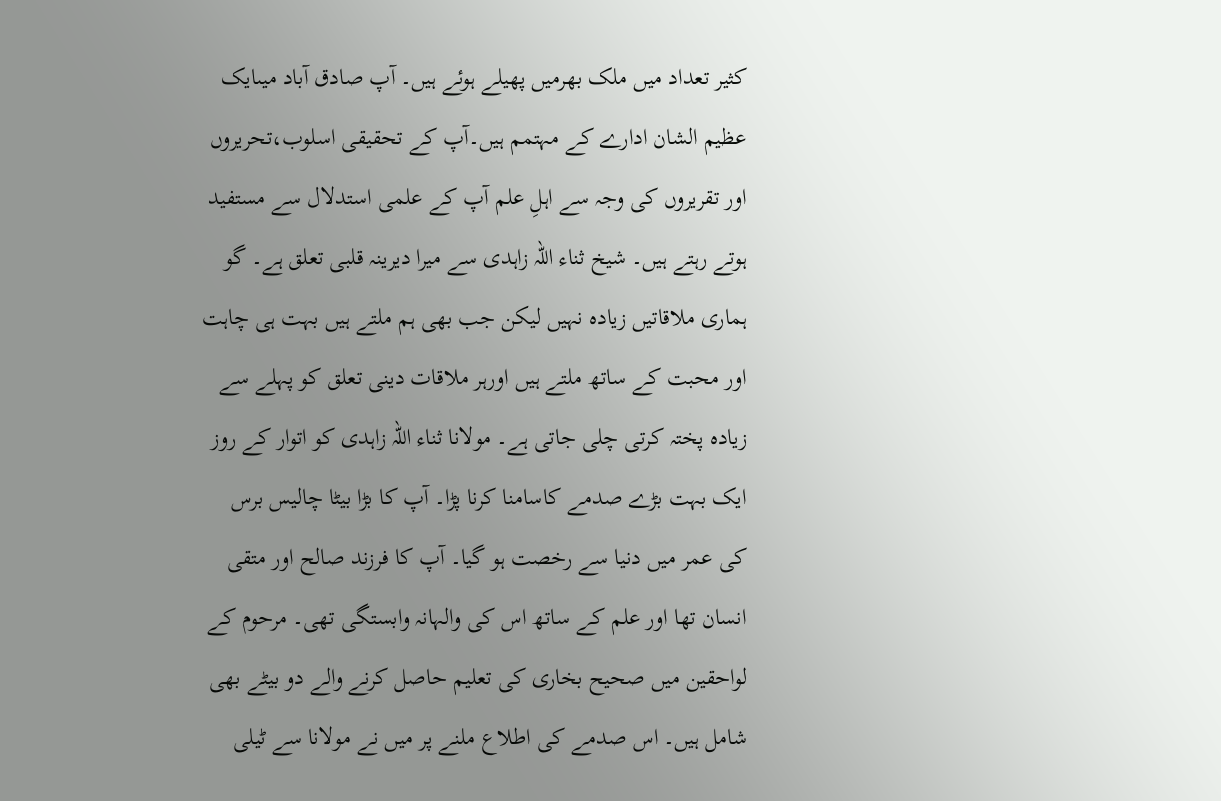کثیر تعداد میں ملک بھرمیں پھیلے ہوئے ہیں۔ آپ صادق آباد میںایک عظیم الشان ادارے کے مہتمم ہیں۔آپ کے تحقیقی اسلوب،تحریروں اور تقریروں کی وجہ سے اہلِ علم آپ کے علمی استدلال سے مستفید ہوتے رہتے ہیں۔ شیخ ثناء اللہ زاہدی سے میرا دیرینہ قلبی تعلق ہے۔ گو ہماری ملاقاتیں زیادہ نہیں لیکن جب بھی ہم ملتے ہیں بہت ہی چاہت اور محبت کے ساتھ ملتے ہیں اورہر ملاقات دینی تعلق کو پہلے سے زیادہ پختہ کرتی چلی جاتی ہے۔ مولانا ثناء اللہ زاہدی کو اتوار کے روز ایک بہت بڑے صدمے کاسامنا کرنا پڑا۔ آپ کا بڑا بیٹا چالیس برس کی عمر میں دنیا سے رخصت ہو گیا۔ آپ کا فرزند صالح اور متقی انسان تھا اور علم کے ساتھ اس کی والہانہ وابستگی تھی۔ مرحوم کے لواحقین میں صحیح بخاری کی تعلیم حاصل کرنے والے دو بیٹے بھی شامل ہیں۔ اس صدمے کی اطلاع ملنے پر میں نے مولانا سے ٹیلی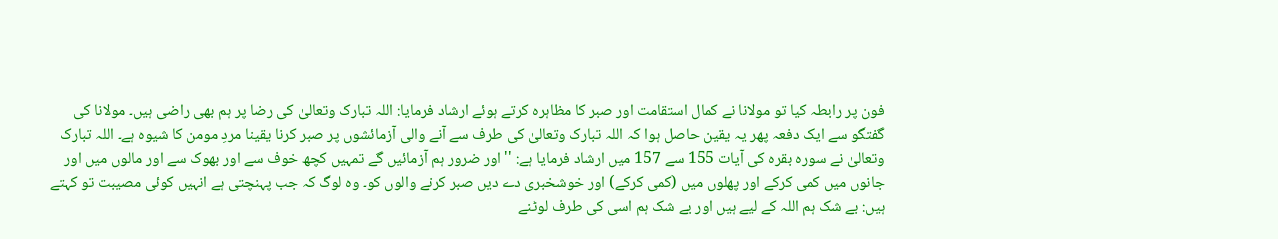فون پر رابطہ کیا تو مولانا نے کمال استقامت اور صبر کا مظاہرہ کرتے ہوئے ارشاد فرمایا: اللہ تبارک وتعالیٰ کی رضا پر ہم بھی راضی ہیں۔ مولانا کی گفتگو سے ایک دفعہ پھر یہ یقین حاصل ہوا کہ اللہ تبارک وتعالیٰ کی طرف سے آنے والی آزمائشوں پر صبر کرنا یقینا مردِ مومن کا شیوہ ہے۔ اللہ تبارک وتعالیٰ نے سورہ بقرہ کی آیات 155 سے 157 میں ارشاد فرمایا ہے: ''اور ضرور ہم آزمائیں گے تمہیں کچھ خوف سے اور بھوک سے اور مالوں میں اور جانوں میں کمی کرکے اور پھلوں میں (کمی کرکے) اور خوشخبری دے دیں صبر کرنے والوں کو۔ وہ لوگ کہ جب پہنچتی ہے انہیں کوئی مصیبت تو کہتے ہیں: بے شک ہم اللہ کے لیے ہیں اور بے شک ہم اسی کی طرف لوٹنے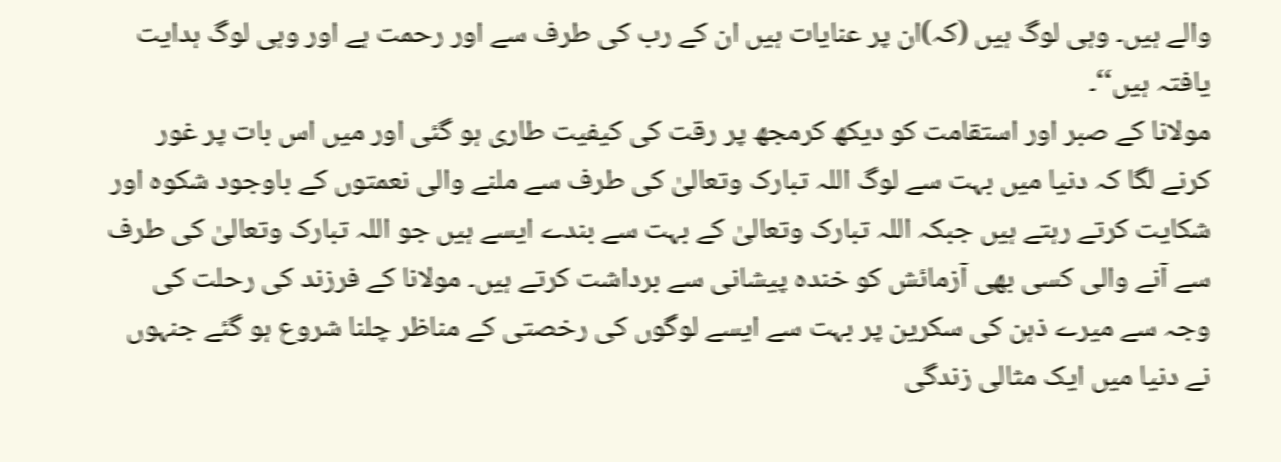والے ہیں۔ وہی لوگ ہیں (کہ)ان پر عنایات ہیں ان کے رب کی طرف سے اور رحمت ہے اور وہی لوگ ہدایت یافتہ ہیں‘‘۔
مولانا کے صبر اور استقامت کو دیکھ کرمجھ پر رقت کی کیفیت طاری ہو گئی اور میں اس بات پر غور کرنے لگا کہ دنیا میں بہت سے لوگ اللہ تبارک وتعالیٰ کی طرف سے ملنے والی نعمتوں کے باوجود شکوہ اور شکایت کرتے رہتے ہیں جبکہ اللہ تبارک وتعالیٰ کے بہت سے بندے ایسے ہیں جو اللہ تبارک وتعالیٰ کی طرف سے آنے والی کسی بھی آزمائش کو خندہ پیشانی سے برداشت کرتے ہیں۔ مولانا کے فرزند کی رحلت کی وجہ سے میرے ذہن کی سکرین پر بہت سے ایسے لوگوں کی رخصتی کے مناظر چلنا شروع ہو گئے جنہوں نے دنیا میں ایک مثالی زندگی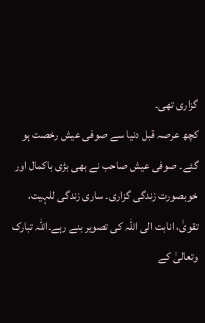گزاری تھی۔
کچھ عرصہ قبل دنیا سے صوفی عیش رخصت ہو گئے۔ صوفی عیش صاحب نے بھی بڑی باکمال اور خوبصورت زندگی گزاری۔ ساری زندگی للہیت، تقویٰ، انابت الی اللہ کی تصویر بنے رہے۔اللہ تبارک وتعالیٰ کے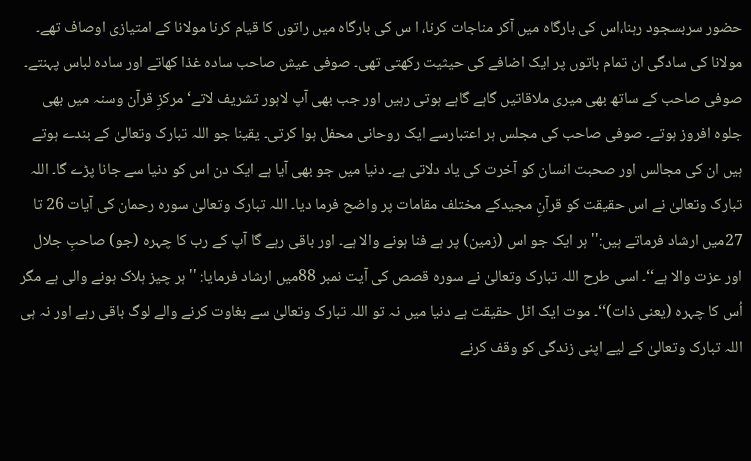حضور سربسجود رہنا،اس کی بارگاہ میں آکر مناجات کرنا، ا س کی بارگاہ میں راتوں کا قیام کرنا مولانا کے امتیازی اوصاف تھے۔ مولانا کی سادگی ان تمام باتوں پر ایک اضافے کی حیثیت رکھتی تھی۔ صوفی عیش صاحب سادہ غذا کھاتے اور سادہ لباس پہنتے۔ صوفی صاحب کے ساتھ بھی میری ملاقاتیں گاہے گاہے ہوتی رہیں اور جب بھی آپ لاہور تشریف لاتے‘ مرکزِ قرآن وسنہ میں بھی جلوہ افروز ہوتے۔ صوفی صاحب کی مجلس ہر اعتبارسے ایک روحانی محفل ہوا کرتی۔ یقینا جو اللہ تبارک وتعالیٰ کے بندے ہوتے ہیں ان کی مجالس اور صحبت انسان کو آخرت کی یاد دلاتی ہے۔ دنیا میں جو بھی آیا ہے ایک دن اس کو دنیا سے جانا پڑے گا۔ اللہ تبارک وتعالیٰ نے اس حقیقت کو قرآنِ مجیدکے مختلف مقامات پر واضح فرما دیا۔ اللہ تبارک وتعالیٰ سورہ رحمان کی آیات 26 تا 27میں ارشاد فرماتے ہیں:''ہر ایک جو اس (زمین) پر ہے فنا ہونے والا ہے۔ اور باقی رہے گا آپ کے رب کا چہرہ (جو) صاحبِ جلال اور عزت والا ہے‘‘۔ اسی طرح اللہ تبارک وتعالیٰ نے سورہ قصص کی آیت نمبر 88میں ارشاد فرمایا: ''ہر چیز ہلاک ہونے والی ہے مگر اُس کا چہرہ (یعنی ذات)‘‘۔ موت ایک اٹل حقیقت ہے دنیا میں نہ تو اللہ تبارک وتعالیٰ سے بغاوت کرنے والے لوگ باقی رہے اور نہ ہی اللہ تبارک وتعالیٰ کے لیے اپنی زندگی کو وقف کرنے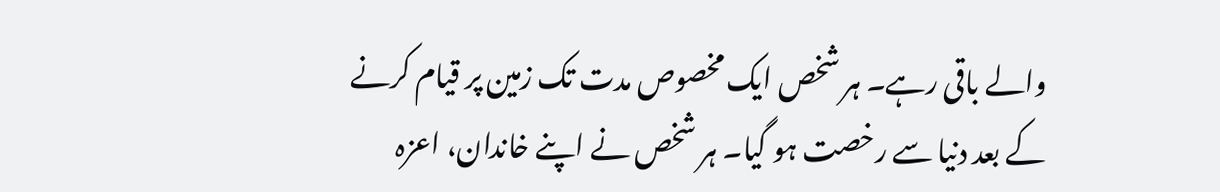والے باقی رہے۔ ہر شخص ایک مخصوص مدت تک زمین پر قیام کرنے کے بعد دنیا سے رخصت ہو گیا۔ ہر شخص نے اپنے خاندان، اعزہ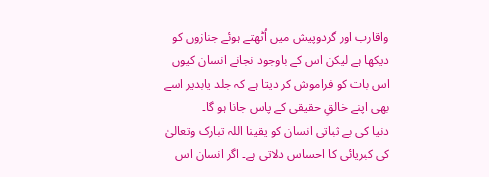واقارب اور گردوپیش میں اُٹھتے ہوئے جنازوں کو دیکھا ہے لیکن اس کے باوجود نجانے انسان کیوں اس بات کو فراموش کر دیتا ہے کہ جلد یابدیر اسے بھی اپنے خالقِ حقیقی کے پاس جانا ہو گا۔
دنیا کی بے ثباتی انسان کو یقینا اللہ تبارک وتعالیٰ کی کبریائی کا احساس دلاتی ہے۔ اگر انسان اس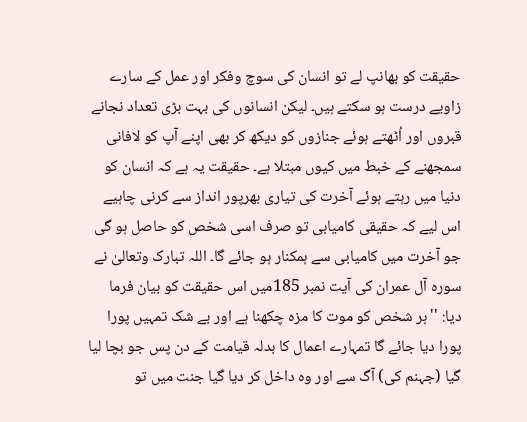حقیقت کو بھانپ لے تو انسان کی سوچ وفکر اور عمل کے سارے زاویے درست ہو سکتے ہیں۔ لیکن انسانوں کی بہت بڑی تعداد نجانے قبروں اور اُٹھتے ہوئے جنازوں کو دیکھ کر بھی اپنے آپ کو لافانی سمجھنے کے خبط میں کیوں مبتلا ہے۔ حقیقت یہ ہے کہ انسان کو دنیا میں رہتے ہوئے آخرت کی تیاری بھرپور انداز سے کرنی چاہیے اس لیے کہ حقیقی کامیابی تو صرف اسی شخص کو حاصل ہو گی جو آخرت میں کامیابی سے ہمکنار ہو جائے گا۔ اللہ تبارک وتعالیٰ نے سورہ آل عمران کی آیت نمبر 185میں اس حقیقت کو بیان فرما دیا: ''ہر شخص کو موت کا مزہ چکھنا ہے اور بے شک تمہیں پورا پورا دیا جائے گا تمہارے اعمال کا بدلہ قیامت کے دن پس جو بچا لیا گیا (جہنم کی) آگ سے اور وہ داخل کر دیا گیا جنت میں تو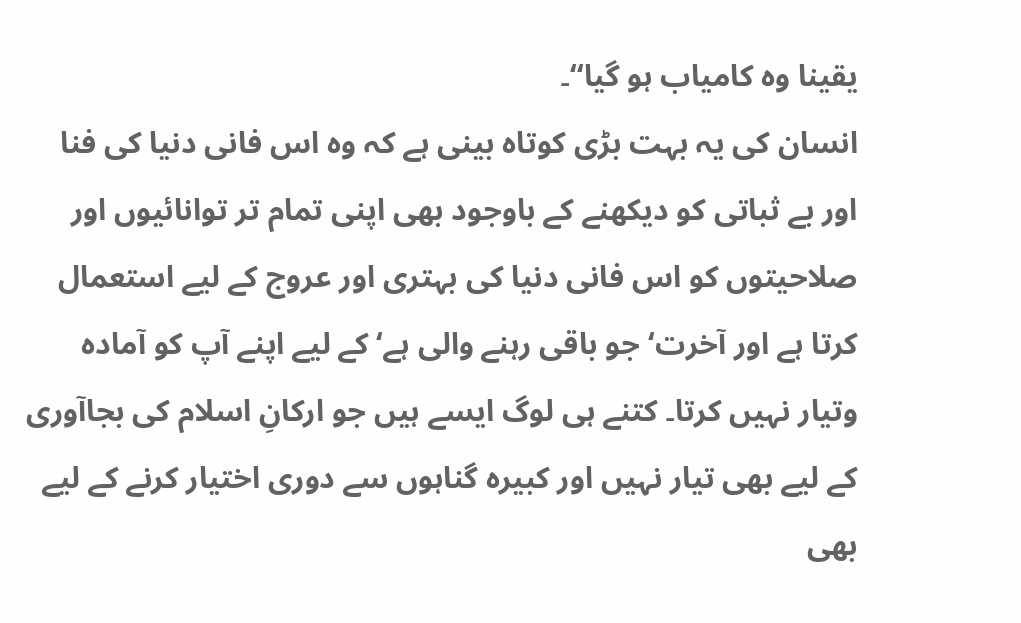یقینا وہ کامیاب ہو گیا‘‘۔
انسان کی یہ بہت بڑی کوتاہ بینی ہے کہ وہ اس فانی دنیا کی فنا اور بے ثباتی کو دیکھنے کے باوجود بھی اپنی تمام تر توانائیوں اور صلاحیتوں کو اس فانی دنیا کی بہتری اور عروج کے لیے استعمال کرتا ہے اور آخرت‘ جو باقی رہنے والی ہے‘ کے لیے اپنے آپ کو آمادہ وتیار نہیں کرتا۔ کتنے ہی لوگ ایسے ہیں جو ارکانِ اسلام کی بجاآوری کے لیے بھی تیار نہیں اور کبیرہ گناہوں سے دوری اختیار کرنے کے لیے بھی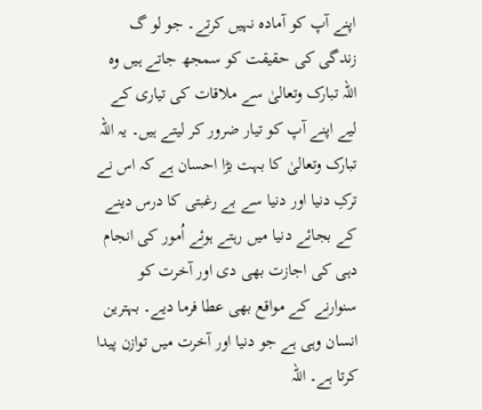اپنے آپ کو آمادہ نہیں کرتے۔ جو لو گ زندگی کی حقیقت کو سمجھ جاتے ہیں وہ اللہ تبارک وتعالیٰ سے ملاقات کی تیاری کے لیے اپنے آپ کو تیار ضرور کر لیتے ہیں۔ یہ اللہ تبارک وتعالیٰ کا بہت بڑا احسان ہے کہ اس نے ترکِ دنیا اور دنیا سے بے رغبتی کا درس دینے کے بجائے دنیا میں رہتے ہوئے اُمور کی انجام دہی کی اجازت بھی دی اور آخرت کو سنوارنے کے مواقع بھی عطا فرما دیے۔ بہترین انسان وہی ہے جو دنیا اور آخرت میں توازن پیدا کرتا ہے۔ اللہ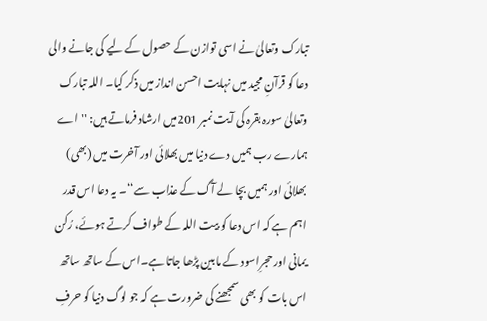تبارک وتعالیٰ نے اسی توازن کے حصول کے لیے کی جانے والی دعا کو قرآنِ مجید میں نہایت احسن انداز میں ذکر کیا۔ اللہ تبارک وتعالیٰ سورہ بقرہ کی آیت نمبر 201میں ارشاد فرماتے ہیں: ''اے ہمارے رب ہمیں دے دنیا میں بھلائی اور آخرت میں (بھی) بھلائی اور ہمیں بچا لے آگ کے عذاب سے‘‘۔ یہ دعا اس قدر اہم ہے کہ اس دعا کو بیت اللہ کے طواف کرتے ہوئے، رُکن یمانی اور حجرِاسود کے مابین پڑھا جاتا ہے۔اس کے ساتھ ساتھ اس بات کو بھی سمجھنے کی ضرورت ہے کہ جو لوگ دنیا کو حرفِ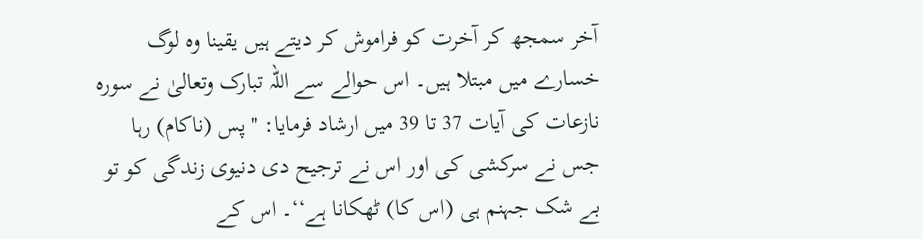آخر سمجھ کر آخرت کو فراموش کر دیتے ہیں یقینا وہ لوگ خسارے میں مبتلا ہیں۔ اس حوالے سے اللہ تبارک وتعالیٰ نے سورہ نازعات کی آیات 37 تا 39 میں ارشاد فرمایا: ''پس (ناکام) رہا جس نے سرکشی کی اور اس نے ترجیح دی دنیوی زندگی کو تو بے شک جہنم ہی (اس کا) ٹھکانا ہے‘‘۔ اس کے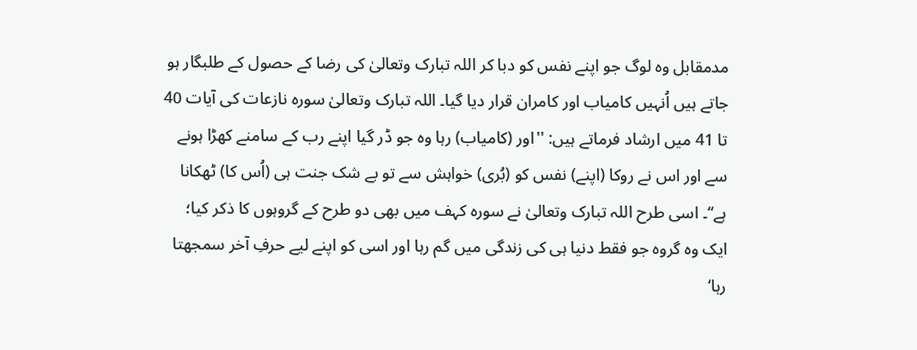مدمقابل وہ لوگ جو اپنے نفس کو دبا کر اللہ تبارک وتعالیٰ کی رضا کے حصول کے طلبگار ہو جاتے ہیں اُنہیں کامیاب اور کامران قرار دیا گیا۔ اللہ تبارک وتعالیٰ سورہ نازعات کی آیات 40 تا 41 میں ارشاد فرماتے ہیں: ''اور (کامیاب) رہا وہ جو ڈر گیا اپنے رب کے سامنے کھڑا ہونے سے اور اس نے روکا (اپنے) نفس کو (بُری) خواہش سے تو بے شک جنت ہی (اُس کا) ٹھکانا ہے‘‘۔ اسی طرح اللہ تبارک وتعالیٰ نے سورہ کہف میں بھی دو طرح کے گروہوں کا ذکر کیا؛ ایک وہ گروہ جو فقط دنیا ہی کی زندگی میں گم رہا اور اسی کو اپنے لیے حرفِ آخر سمجھتا رہا‘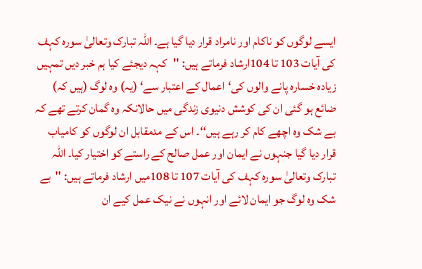ایسے لوگوں کو ناکام اور نامراد قرار دیا گیا ہے۔ اللہ تبارک وتعالیٰ سورہ کہف کی آیات 103 تا 104ارشاد فرماتے ہیں: ''کہہ دیجئے کیا ہم خبر دیں تمہیں زیادہ خسارہ پانے والوں کی‘ اعمال کے اعتبار سے‘ (یہ) وہ لوگ (ہیں کہ) ضائع ہو گئی ان کی کوشش دنیوی زندگی میں حالانکہ وہ گمان کرتے تھے کہ بے شک وہ اچھے کام کر رہے ہیں‘‘۔ اس کے مدمقابل ان لوگوں کو کامیاب قرار دیا گیا جنہوں نے ایمان اور عمل صالح کے راستے کو اختیار کیا۔ اللہ تبارک وتعالیٰ سورہ کہف کی آیات 107 تا 108میں ارشاد فرماتے ہیں: ''بے شک وہ لوگ جو ایمان لائے اور انہوں نے نیک عمل کیے ان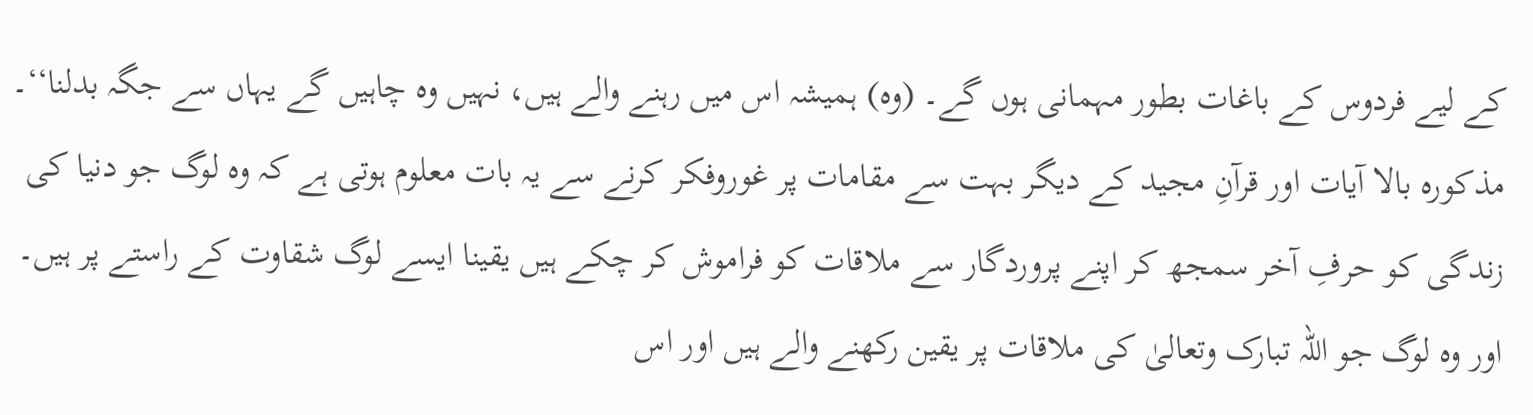کے لیے فردوس کے باغات بطور مہمانی ہوں گے۔ (وہ) ہمیشہ اس میں رہنے والے ہیں، نہیں وہ چاہیں گے یہاں سے جگہ بدلنا‘‘۔
مذکورہ بالا آیات اور قرآنِ مجید کے دیگر بہت سے مقامات پر غوروفکر کرنے سے یہ بات معلوم ہوتی ہے کہ وہ لوگ جو دنیا کی زندگی کو حرفِ آخر سمجھ کر اپنے پروردگار سے ملاقات کو فراموش کر چکے ہیں یقینا ایسے لوگ شقاوت کے راستے پر ہیں۔ اور وہ لوگ جو اللہ تبارک وتعالیٰ کی ملاقات پر یقین رکھنے والے ہیں اور اس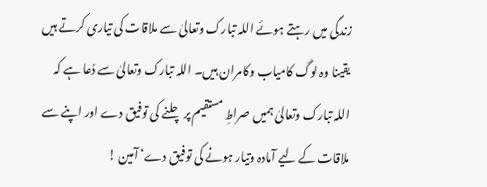زندگی میں رہتے ہوئے اللہ تبارک وتعالیٰ سے ملاقات کی تیاری کرتے ہیں یقینا وہ لوگ کامیاب وکامران ہیں۔ اللہ تبارک وتعالیٰ سے دُعا ہے کہ اللہ تبارک وتعالیٰ ہمیں صراطِ مستقیم پر چلنے کی توفیق دے اور اپنے سے ملاقات کے لیے آمادہ وتیار ہونے کی توفیق دے‘ آمین !